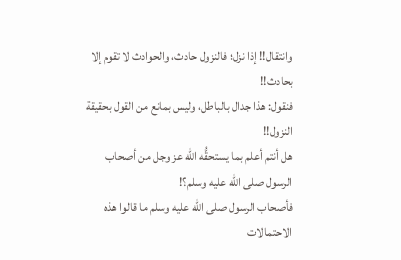وانتقال!! إذا نزل؛ فالنزول حادث، والحوادث لا تقوم إلا بحادث!!
فنقول: هذا جدال بالباطل، وليس بمانع من القول بحقيقة النزول!!
هل أنتم أعلم بما يستحقُّه الله عز وجل من أصحاب الرسول صلى الله عليه وسلم؟!
فأصحاب الرسول صلى الله عليه وسلم ما قالوا هذه الاحتمالات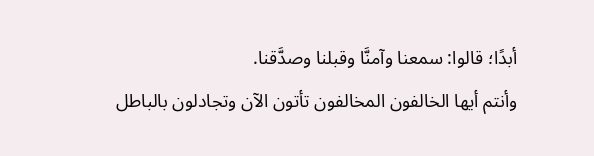أبدًا؛ قالوا: سمعنا وآمنَّا وقبلنا وصدَّقنا.
وأنتم أيها الخالفون المخالفون تأتون الآن وتجادلون بالباطل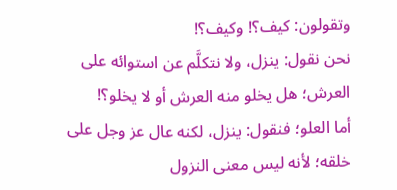وتقولون: كيف؟! وكيف؟!
نحن نقول: ينزل، ولا نتكلَّم عن استوائه على العرش؛ هل يخلو منه العرش أو لا يخلو؟!
أما العلو؛ فنقول: ينزل، لكنه عال عز وجل على خلقه؛ لأنه ليس معنى النزول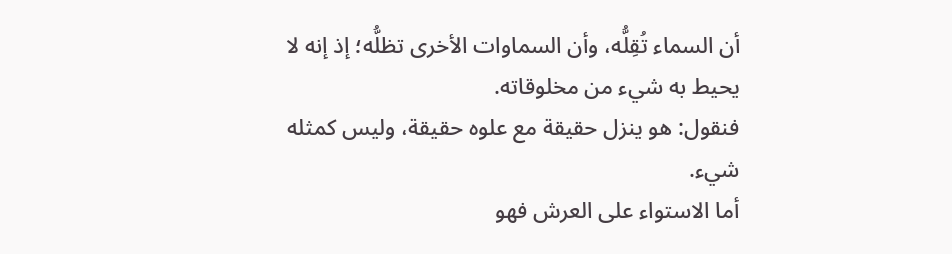أن السماء تُقِلُّه، وأن السماوات الأخرى تظلُّه؛ إذ إنه لا يحيط به شيء من مخلوقاته.
فنقول: هو ينزل حقيقة مع علوه حقيقة، وليس كمثله شيء.
أما الاستواء على العرش فهو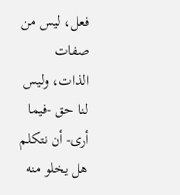فعل، ليس من صفات الذات، وليس لنا حق -فيما أرى- أن نتكلم هل يخلو منه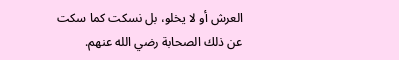العرش أو لا يخلو، بل نسكت كما سكت عن ذلك الصحابة رضي الله عنهم.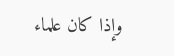وإذا كان علماء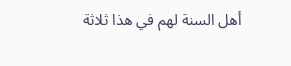أهل السنة لهم في هذا ثلاثة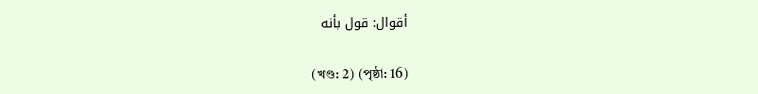أقوال: قول بأنه

(খণ্ড: 2) (পৃষ্ঠা: 16)